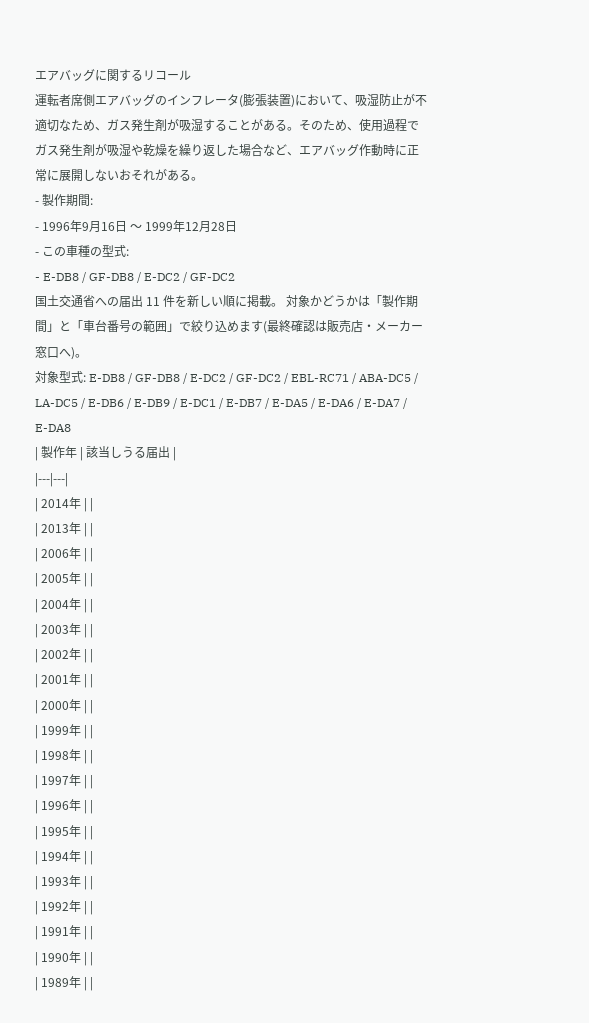エアバッグに関するリコール
運転者席側エアバッグのインフレータ(膨張装置)において、吸湿防止が不適切なため、ガス発生剤が吸湿することがある。そのため、使用過程でガス発生剤が吸湿や乾燥を繰り返した場合など、エアバッグ作動時に正常に展開しないおそれがある。
- 製作期間:
- 1996年9月16日 〜 1999年12月28日
- この車種の型式:
- E-DB8 / GF-DB8 / E-DC2 / GF-DC2
国土交通省への届出 11 件を新しい順に掲載。 対象かどうかは「製作期間」と「車台番号の範囲」で絞り込めます(最終確認は販売店・メーカー窓口へ)。
対象型式: E-DB8 / GF-DB8 / E-DC2 / GF-DC2 / EBL-RC71 / ABA-DC5 / LA-DC5 / E-DB6 / E-DB9 / E-DC1 / E-DB7 / E-DA5 / E-DA6 / E-DA7 / E-DA8
| 製作年 | 該当しうる届出 |
|---|---|
| 2014年 | |
| 2013年 | |
| 2006年 | |
| 2005年 | |
| 2004年 | |
| 2003年 | |
| 2002年 | |
| 2001年 | |
| 2000年 | |
| 1999年 | |
| 1998年 | |
| 1997年 | |
| 1996年 | |
| 1995年 | |
| 1994年 | |
| 1993年 | |
| 1992年 | |
| 1991年 | |
| 1990年 | |
| 1989年 | |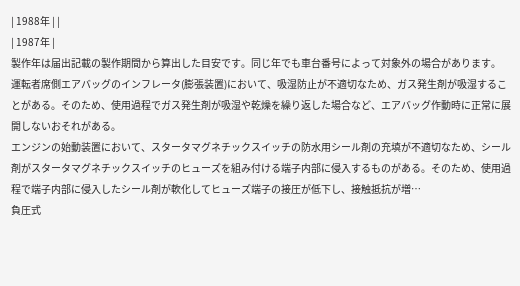| 1988年 | |
| 1987年 |
製作年は届出記載の製作期間から算出した目安です。同じ年でも車台番号によって対象外の場合があります。
運転者席側エアバッグのインフレータ(膨張装置)において、吸湿防止が不適切なため、ガス発生剤が吸湿することがある。そのため、使用過程でガス発生剤が吸湿や乾燥を繰り返した場合など、エアバッグ作動時に正常に展開しないおそれがある。
エンジンの始動装置において、スタータマグネチックスイッチの防水用シール剤の充填が不適切なため、シール剤がスタータマグネチックスイッチのヒューズを組み付ける端子内部に侵入するものがある。そのため、使用過程で端子内部に侵入したシール剤が軟化してヒューズ端子の接圧が低下し、接触抵抗が増…
負圧式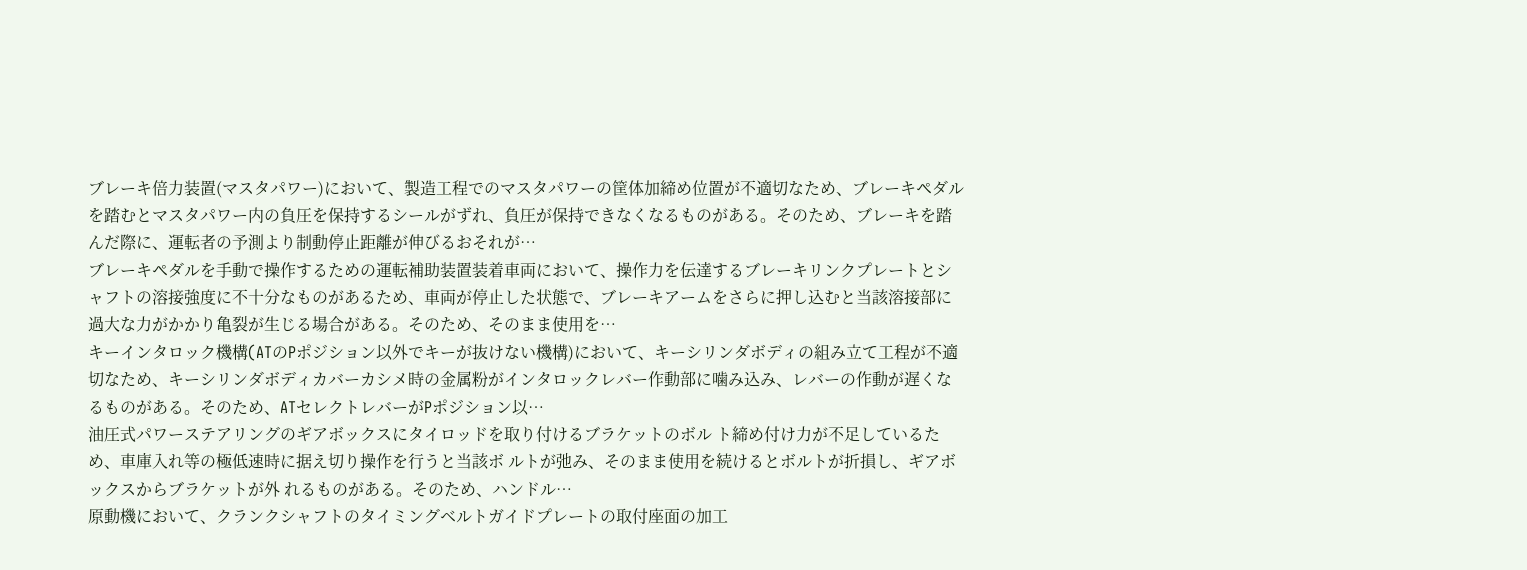ブレーキ倍力装置(マスタパワー)において、製造工程でのマスタパワーの筐体加締め位置が不適切なため、ブレーキペダルを踏むとマスタパワー内の負圧を保持するシールがずれ、負圧が保持できなくなるものがある。そのため、ブレーキを踏んだ際に、運転者の予測より制動停止距離が伸びるおそれが…
ブレーキペダルを手動で操作するための運転補助装置装着車両において、操作力を伝達するブレーキリンクプレートとシャフトの溶接強度に不十分なものがあるため、車両が停止した状態で、ブレーキアームをさらに押し込むと当該溶接部に過大な力がかかり亀裂が生じる場合がある。そのため、そのまま使用を…
キーインタロック機構(ATのPポジション以外でキーが抜けない機構)において、キーシリンダボディの組み立て工程が不適切なため、キーシリンダボディカバーカシメ時の金属粉がインタロックレバー作動部に噛み込み、レバーの作動が遅くなるものがある。そのため、ATセレクトレバーがPポジション以…
油圧式パワーステアリングのギアボックスにタイロッドを取り付けるブラケットのボル ト締め付け力が不足しているため、車庫入れ等の極低速時に据え切り操作を行うと当該ボ ルトが弛み、そのまま使用を続けるとボルトが折損し、ギアボックスからブラケットが外 れるものがある。そのため、ハンドル…
原動機において、クランクシャフトのタイミングベルトガイドプレートの取付座面の加工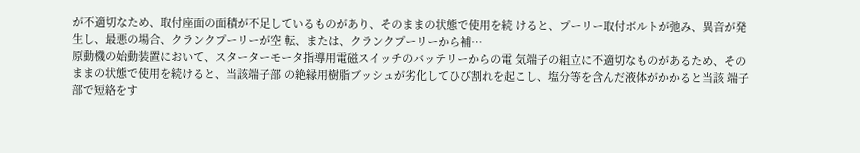が不適切なため、取付座面の面積が不足しているものがあり、そのままの状態で使用を続 けると、プーリー取付ボルトが弛み、異音が発生し、最悪の場合、クランクプーリーが空 転、または、クランクプーリーから補…
原動機の始動装置において、スターターモータ指導用電磁スイッチのバッテリーからの電 気端子の組立に不適切なものがあるため、そのままの状態で使用を続けると、当該端子部 の絶縁用樹脂ブッシュが劣化してひび割れを起こし、塩分等を含んだ液体がかかると当該 端子部で短絡をす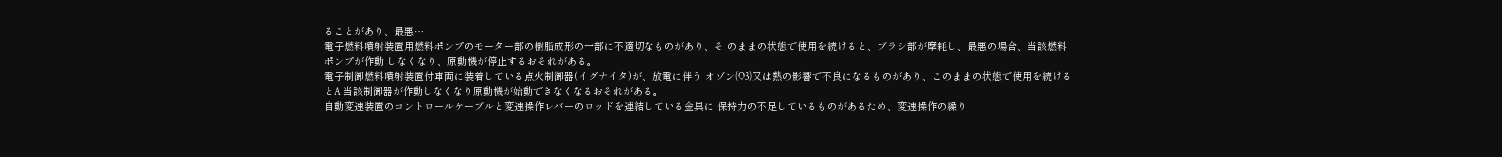ることがあり、最悪…
電子燃料噴射装置用燃料ポンプのモーター部の樹脂成形の一部に不適切なものがあり、そ のままの状態で使用を続けると、ブラシ部が摩耗し、最悪の場合、当該燃料ポンプが作動 しなくなり、原動機が停止するおそれがある。
電子制御燃料噴射装置付車両に装着している点火制御器(イグナイタ)が、放電に伴う オゾン(O3)又は熱の影響で不良になるものがあり、このままの状態で使用を続けるとA 当該制御器が作動しなくなり原動機が始動できなくなるおそれがある。
自動変速装置のコントロールケーブルと変速操作レバーのロッドを連結している金具に 保持力の不足しているものがあるため、変速操作の繰り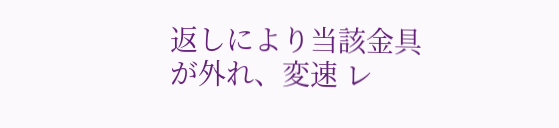返しにより当該金具が外れ、変速 レ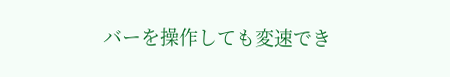バーを操作しても変速でき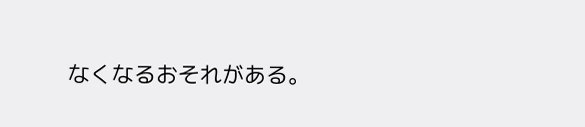なくなるおそれがある。